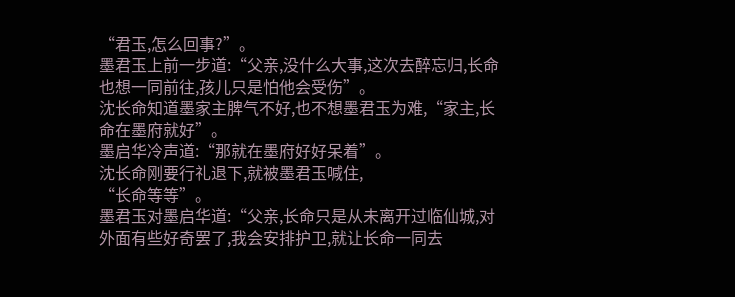“君玉,怎么回事?”。
墨君玉上前一步道:“父亲,没什么大事,这次去醉忘归,长命也想一同前往,孩儿只是怕他会受伤”。
沈长命知道墨家主脾气不好,也不想墨君玉为难,“家主,长命在墨府就好”。
墨启华冷声道:“那就在墨府好好呆着”。
沈长命刚要行礼退下,就被墨君玉喊住,
“长命等等”。
墨君玉对墨启华道:“父亲,长命只是从未离开过临仙城,对外面有些好奇罢了,我会安排护卫,就让长命一同去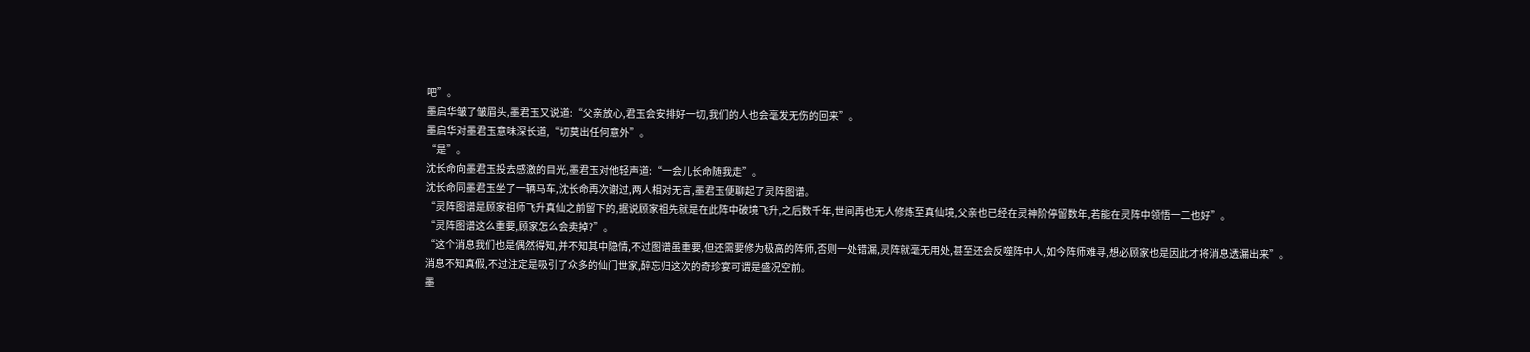吧”。
墨启华皱了皱眉头,墨君玉又说道:“父亲放心,君玉会安排好一切,我们的人也会毫发无伤的回来”。
墨启华对墨君玉意味深长道,“切莫出任何意外”。
“是”。
沈长命向墨君玉投去感激的目光,墨君玉对他轻声道:“一会儿长命随我走”。
沈长命同墨君玉坐了一辆马车,沈长命再次谢过,两人相对无言,墨君玉便聊起了灵阵图谱。
“灵阵图谱是顾家祖师飞升真仙之前留下的,据说顾家祖先就是在此阵中破境飞升,之后数千年,世间再也无人修炼至真仙境,父亲也已经在灵神阶停留数年,若能在灵阵中领悟一二也好”。
“灵阵图谱这么重要,顾家怎么会卖掉?”。
“这个消息我们也是偶然得知,并不知其中隐情,不过图谱虽重要,但还需要修为极高的阵师,否则一处错漏,灵阵就毫无用处,甚至还会反噬阵中人,如今阵师难寻,想必顾家也是因此才将消息透漏出来”。
消息不知真假,不过注定是吸引了众多的仙门世家,醉忘归这次的奇珍宴可谓是盛况空前。
墨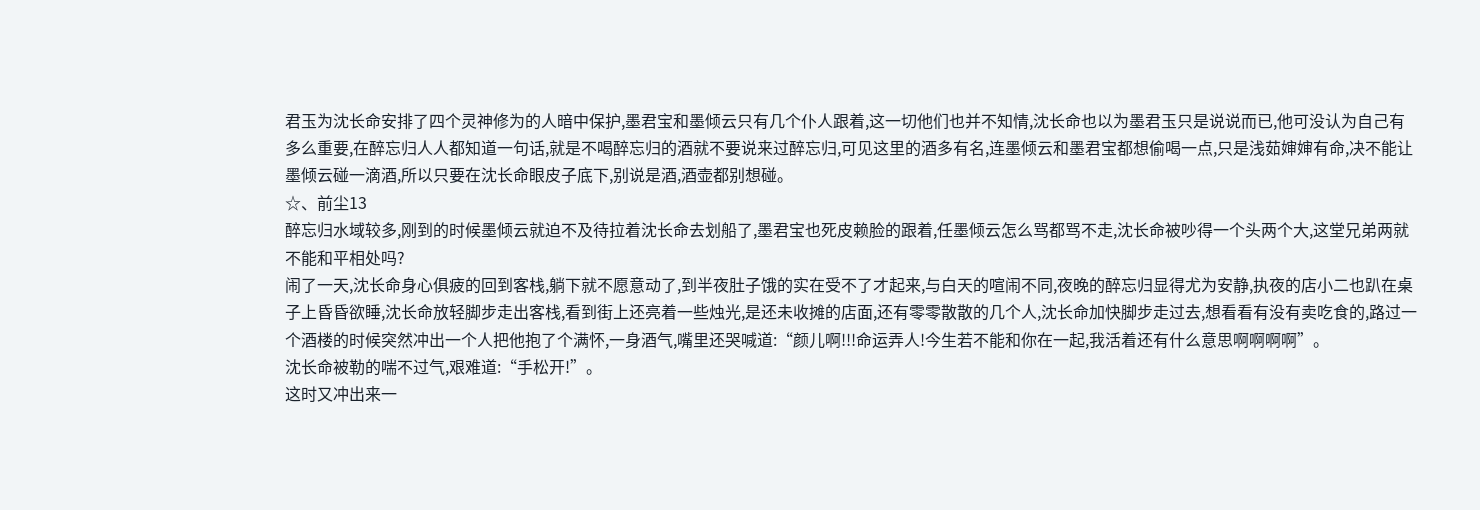君玉为沈长命安排了四个灵神修为的人暗中保护,墨君宝和墨倾云只有几个仆人跟着,这一切他们也并不知情,沈长命也以为墨君玉只是说说而已,他可没认为自己有多么重要,在醉忘归人人都知道一句话,就是不喝醉忘归的酒就不要说来过醉忘归,可见这里的酒多有名,连墨倾云和墨君宝都想偷喝一点,只是浅茹婶婶有命,决不能让墨倾云碰一滴酒,所以只要在沈长命眼皮子底下,别说是酒,酒壶都别想碰。
☆、前尘13
醉忘归水域较多,刚到的时候墨倾云就迫不及待拉着沈长命去划船了,墨君宝也死皮赖脸的跟着,任墨倾云怎么骂都骂不走,沈长命被吵得一个头两个大,这堂兄弟两就不能和平相处吗?
闹了一天,沈长命身心俱疲的回到客栈,躺下就不愿意动了,到半夜肚子饿的实在受不了才起来,与白天的喧闹不同,夜晚的醉忘归显得尤为安静,执夜的店小二也趴在桌子上昏昏欲睡,沈长命放轻脚步走出客栈,看到街上还亮着一些烛光,是还未收摊的店面,还有零零散散的几个人,沈长命加快脚步走过去,想看看有没有卖吃食的,路过一个酒楼的时候突然冲出一个人把他抱了个满怀,一身酒气,嘴里还哭喊道:“颜儿啊!!!命运弄人!今生若不能和你在一起,我活着还有什么意思啊啊啊啊”。
沈长命被勒的喘不过气,艰难道:“手松开!”。
这时又冲出来一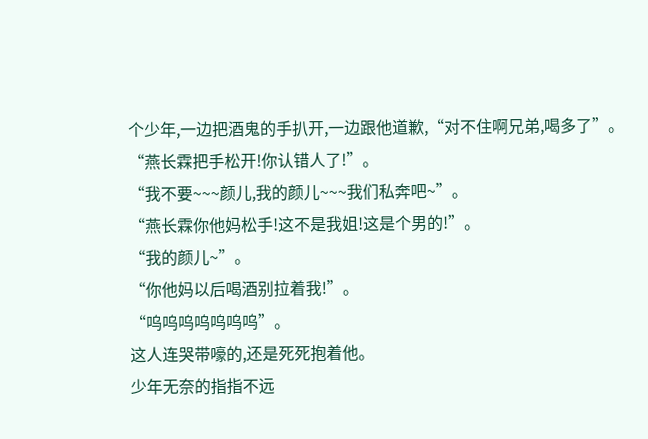个少年,一边把酒鬼的手扒开,一边跟他道歉,“对不住啊兄弟,喝多了”。
“燕长霖把手松开!你认错人了!”。
“我不要~~~颜儿,我的颜儿~~~我们私奔吧~”。
“燕长霖你他妈松手!这不是我姐!这是个男的!”。
“我的颜儿~”。
“你他妈以后喝酒别拉着我!”。
“呜呜呜呜呜呜呜”。
这人连哭带嚎的,还是死死抱着他。
少年无奈的指指不远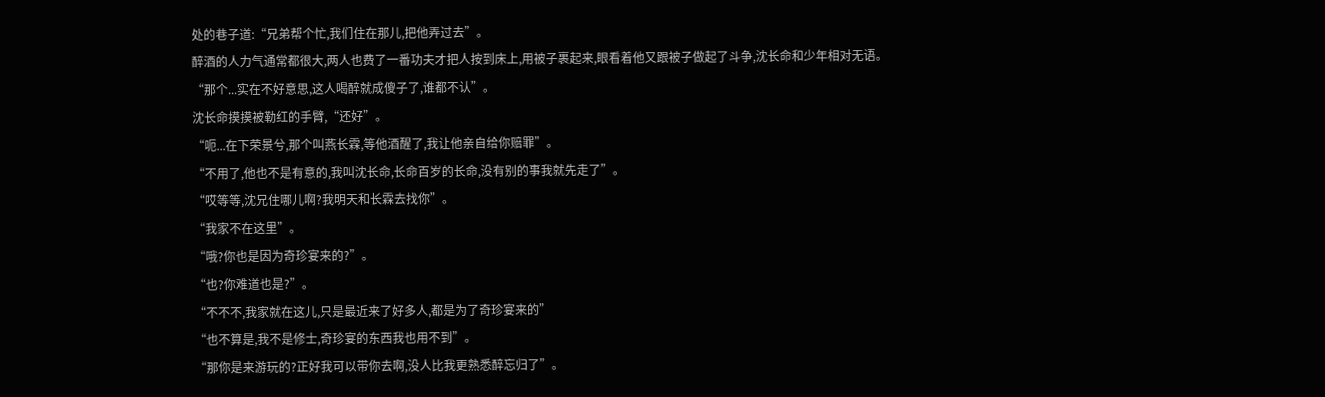处的巷子道:“兄弟帮个忙,我们住在那儿,把他弄过去”。
醉酒的人力气通常都很大,两人也费了一番功夫才把人按到床上,用被子裹起来,眼看着他又跟被子做起了斗争,沈长命和少年相对无语。
“那个...实在不好意思,这人喝醉就成傻子了,谁都不认”。
沈长命摸摸被勒红的手臂,“还好”。
“呃...在下荣景兮,那个叫燕长霖,等他酒醒了,我让他亲自给你赔罪”。
“不用了,他也不是有意的,我叫沈长命,长命百岁的长命,没有别的事我就先走了”。
“哎等等,沈兄住哪儿啊?我明天和长霖去找你”。
“我家不在这里”。
“哦?你也是因为奇珍宴来的?”。
“也?你难道也是?”。
“不不不,我家就在这儿,只是最近来了好多人,都是为了奇珍宴来的”
“也不算是,我不是修士,奇珍宴的东西我也用不到”。
“那你是来游玩的?正好我可以带你去啊,没人比我更熟悉醉忘归了”。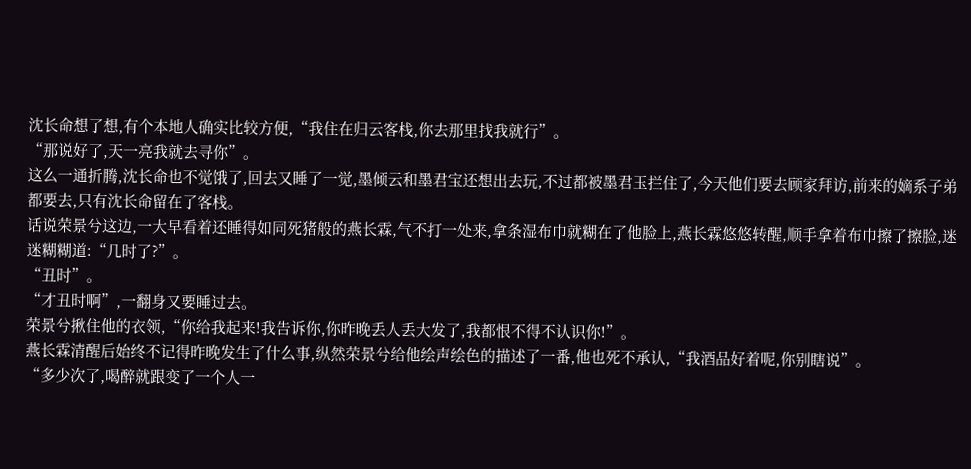沈长命想了想,有个本地人确实比较方便,“我住在归云客栈,你去那里找我就行”。
“那说好了,天一亮我就去寻你”。
这么一通折腾,沈长命也不觉饿了,回去又睡了一觉,墨倾云和墨君宝还想出去玩,不过都被墨君玉拦住了,今天他们要去顾家拜访,前来的嫡系子弟都要去,只有沈长命留在了客栈。
话说荣景兮这边,一大早看着还睡得如同死猪般的燕长霖,气不打一处来,拿条湿布巾就糊在了他脸上,燕长霖悠悠转醒,顺手拿着布巾擦了擦脸,迷迷糊糊道:“几时了?”。
“丑时”。
“才丑时啊”,一翻身又要睡过去。
荣景兮揪住他的衣领,“你给我起来!我告诉你,你昨晚丢人丢大发了,我都恨不得不认识你!”。
燕长霖清醒后始终不记得昨晚发生了什么事,纵然荣景兮给他绘声绘色的描述了一番,他也死不承认,“我酒品好着呢,你别瞎说”。
“多少次了,喝醉就跟变了一个人一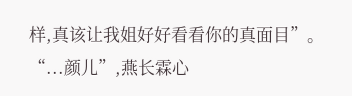样,真该让我姐好好看看你的真面目”。
“...颜儿”,燕长霖心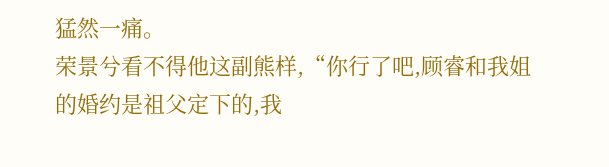猛然一痛。
荣景兮看不得他这副熊样,“你行了吧,顾睿和我姐的婚约是祖父定下的,我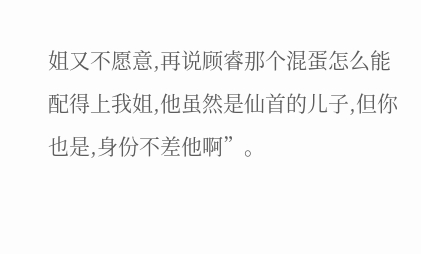姐又不愿意,再说顾睿那个混蛋怎么能配得上我姐,他虽然是仙首的儿子,但你也是,身份不差他啊”。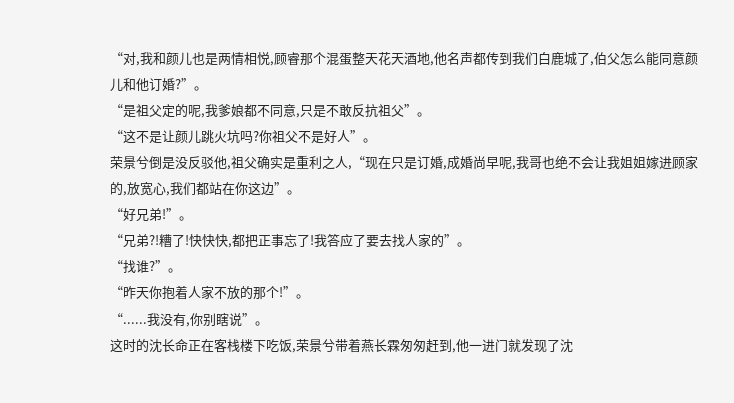“对,我和颜儿也是两情相悦,顾睿那个混蛋整天花天酒地,他名声都传到我们白鹿城了,伯父怎么能同意颜儿和他订婚?”。
“是祖父定的呢,我爹娘都不同意,只是不敢反抗祖父”。
“这不是让颜儿跳火坑吗?你祖父不是好人”。
荣景兮倒是没反驳他,祖父确实是重利之人,“现在只是订婚,成婚尚早呢,我哥也绝不会让我姐姐嫁进顾家的,放宽心,我们都站在你这边”。
“好兄弟!”。
“兄弟?!糟了!快快快,都把正事忘了!我答应了要去找人家的”。
“找谁?”。
“昨天你抱着人家不放的那个!”。
“......我没有,你别瞎说”。
这时的沈长命正在客栈楼下吃饭,荣景兮带着燕长霖匆匆赶到,他一进门就发现了沈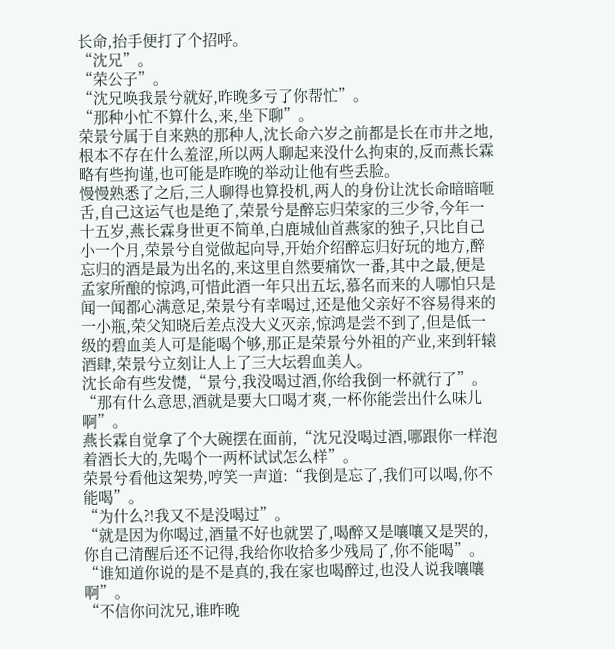长命,抬手便打了个招呼。
“沈兄”。
“荣公子”。
“沈兄唤我景兮就好,昨晚多亏了你帮忙”。
“那种小忙不算什么,来,坐下聊”。
荣景兮属于自来熟的那种人,沈长命六岁之前都是长在市井之地,根本不存在什么羞涩,所以两人聊起来没什么拘束的,反而燕长霖略有些拘谨,也可能是昨晚的举动让他有些丢脸。
慢慢熟悉了之后,三人聊得也算投机,两人的身份让沈长命暗暗咂舌,自己这运气也是绝了,荣景兮是醉忘归荣家的三少爷,今年一十五岁,燕长霖身世更不简单,白鹿城仙首燕家的独子,只比自己小一个月,荣景兮自觉做起向导,开始介绍醉忘归好玩的地方,醉忘归的酒是最为出名的,来这里自然要痛饮一番,其中之最,便是孟家所酿的惊鸿,可惜此酒一年只出五坛,慕名而来的人哪怕只是闻一闻都心满意足,荣景兮有幸喝过,还是他父亲好不容易得来的一小瓶,荣父知晓后差点没大义灭亲,惊鸿是尝不到了,但是低一级的碧血美人可是能喝个够,那正是荣景兮外祖的产业,来到轩辕酒肆,荣景兮立刻让人上了三大坛碧血美人。
沈长命有些发憷,“景兮,我没喝过酒,你给我倒一杯就行了”。
“那有什么意思,酒就是要大口喝才爽,一杯你能尝出什么味儿啊”。
燕长霖自觉拿了个大碗摆在面前,“沈兄没喝过酒,哪跟你一样泡着酒长大的,先喝个一两杯试试怎么样”。
荣景兮看他这架势,哼笑一声道:“我倒是忘了,我们可以喝,你不能喝”。
“为什么?!我又不是没喝过”。
“就是因为你喝过,酒量不好也就罢了,喝醉又是嚷嚷又是哭的,你自己清醒后还不记得,我给你收拾多少残局了,你不能喝”。
“谁知道你说的是不是真的,我在家也喝醉过,也没人说我嚷嚷啊”。
“不信你问沈兄,谁昨晚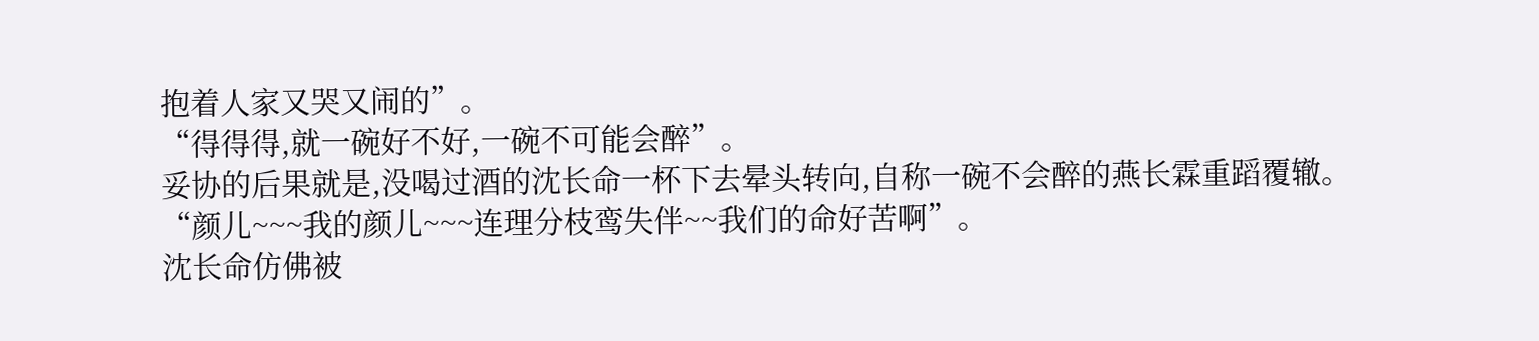抱着人家又哭又闹的”。
“得得得,就一碗好不好,一碗不可能会醉”。
妥协的后果就是,没喝过酒的沈长命一杯下去晕头转向,自称一碗不会醉的燕长霖重蹈覆辙。
“颜儿~~~我的颜儿~~~连理分枝鸾失伴~~我们的命好苦啊”。
沈长命仿佛被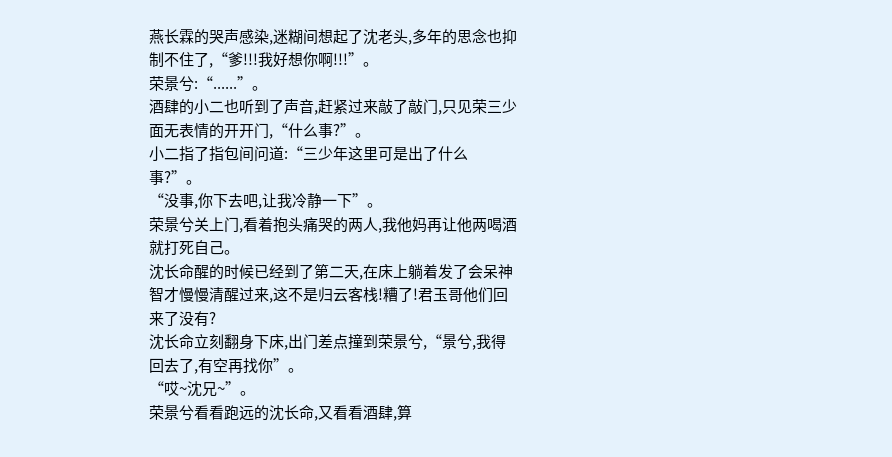燕长霖的哭声感染,迷糊间想起了沈老头,多年的思念也抑制不住了,“爹!!!我好想你啊!!!”。
荣景兮:“......”。
酒肆的小二也听到了声音,赶紧过来敲了敲门,只见荣三少面无表情的开开门,“什么事?”。
小二指了指包间问道:“三少年这里可是出了什么事?”。
“没事,你下去吧,让我冷静一下”。
荣景兮关上门,看着抱头痛哭的两人,我他妈再让他两喝酒就打死自己。
沈长命醒的时候已经到了第二天,在床上躺着发了会呆神智才慢慢清醒过来,这不是归云客栈!糟了!君玉哥他们回来了没有?
沈长命立刻翻身下床,出门差点撞到荣景兮,“景兮,我得回去了,有空再找你”。
“哎~沈兄~”。
荣景兮看看跑远的沈长命,又看看酒肆,算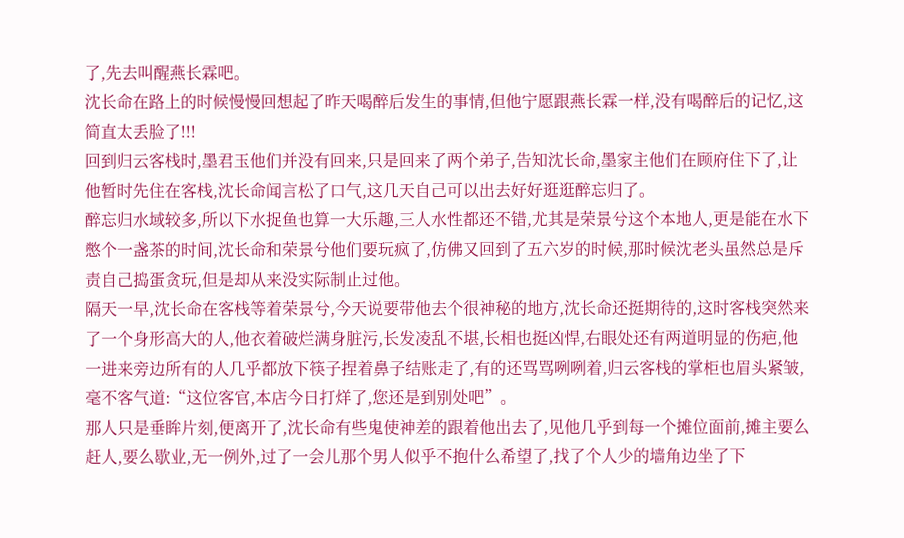了,先去叫醒燕长霖吧。
沈长命在路上的时候慢慢回想起了昨天喝醉后发生的事情,但他宁愿跟燕长霖一样,没有喝醉后的记忆,这简直太丢脸了!!!
回到归云客栈时,墨君玉他们并没有回来,只是回来了两个弟子,告知沈长命,墨家主他们在顾府住下了,让他暂时先住在客栈,沈长命闻言松了口气,这几天自己可以出去好好逛逛醉忘归了。
醉忘归水域较多,所以下水捉鱼也算一大乐趣,三人水性都还不错,尤其是荣景兮这个本地人,更是能在水下憋个一盏茶的时间,沈长命和荣景兮他们要玩疯了,仿佛又回到了五六岁的时候,那时候沈老头虽然总是斥责自己捣蛋贪玩,但是却从来没实际制止过他。
隔天一早,沈长命在客栈等着荣景兮,今天说要带他去个很神秘的地方,沈长命还挺期待的,这时客栈突然来了一个身形高大的人,他衣着破烂满身脏污,长发凌乱不堪,长相也挺凶悍,右眼处还有两道明显的伤疤,他一进来旁边所有的人几乎都放下筷子捏着鼻子结账走了,有的还骂骂咧咧着,归云客栈的掌柜也眉头紧皱,毫不客气道:“这位客官,本店今日打烊了,您还是到别处吧”。
那人只是垂眸片刻,便离开了,沈长命有些鬼使神差的跟着他出去了,见他几乎到每一个摊位面前,摊主要么赶人,要么歇业,无一例外,过了一会儿那个男人似乎不抱什么希望了,找了个人少的墙角边坐了下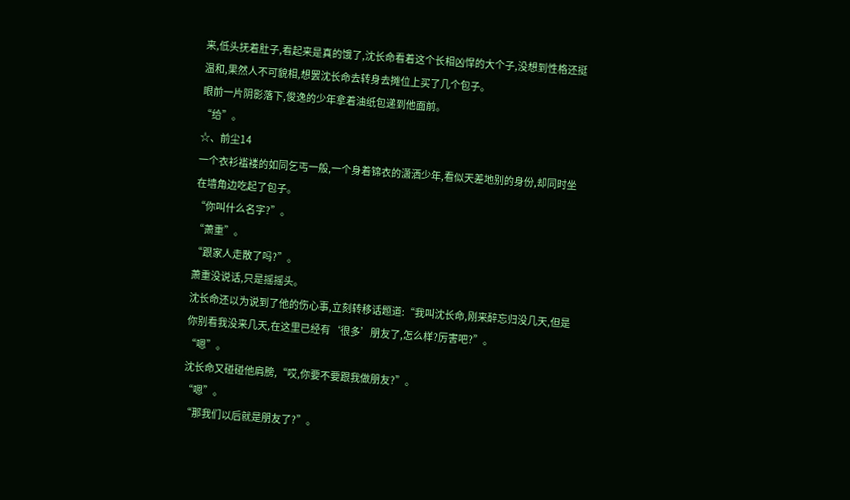来,低头抚着肚子,看起来是真的饿了,沈长命看着这个长相凶悍的大个子,没想到性格还挺温和,果然人不可貌相,想罢沈长命去转身去摊位上买了几个包子。
眼前一片阴影落下,俊逸的少年拿着油纸包递到他面前。
“给”。
☆、前尘14
一个衣衫褴褛的如同乞丐一般,一个身着锦衣的潇洒少年,看似天差地别的身份,却同时坐在墙角边吃起了包子。
“你叫什么名字?”。
“萧重”。
“跟家人走散了吗?”。
萧重没说话,只是摇摇头。
沈长命还以为说到了他的伤心事,立刻转移话题道:“我叫沈长命,刚来醉忘归没几天,但是你别看我没来几天,在这里已经有‘很多’朋友了,怎么样?厉害吧?”。
“嗯”。
沈长命又碰碰他肩膀,“哎,你要不要跟我做朋友?”。
“嗯”。
“那我们以后就是朋友了?”。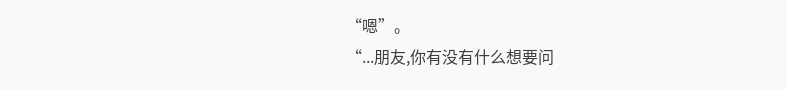“嗯”。
“...朋友,你有没有什么想要问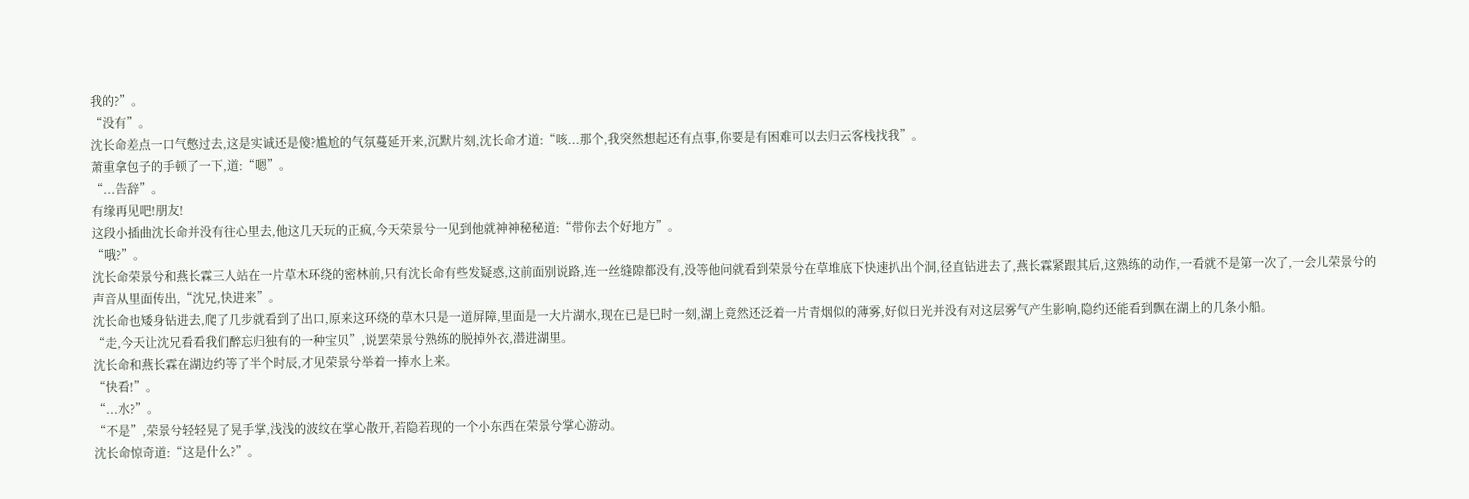我的?”。
“没有”。
沈长命差点一口气憋过去,这是实诚还是傻?尴尬的气氛蔓延开来,沉默片刻,沈长命才道:“咳...那个,我突然想起还有点事,你要是有困难可以去归云客栈找我”。
萧重拿包子的手顿了一下,道:“嗯”。
“...告辞”。
有缘再见吧!朋友!
这段小插曲沈长命并没有往心里去,他这几天玩的正疯,今天荣景兮一见到他就神神秘秘道:“带你去个好地方”。
“哦?”。
沈长命荣景兮和燕长霖三人站在一片草木环绕的密林前,只有沈长命有些发疑惑,这前面别说路,连一丝缝隙都没有,没等他问就看到荣景兮在草堆底下快速扒出个洞,径直钻进去了,燕长霖紧跟其后,这熟练的动作,一看就不是第一次了,一会儿荣景兮的声音从里面传出,“沈兄,快进来”。
沈长命也矮身钻进去,爬了几步就看到了出口,原来这环绕的草木只是一道屏障,里面是一大片湖水,现在已是巳时一刻,湖上竟然还泛着一片青烟似的薄雾,好似日光并没有对这层雾气产生影响,隐约还能看到飘在湖上的几条小船。
“走,今天让沈兄看看我们醉忘归独有的一种宝贝”,说罢荣景兮熟练的脱掉外衣,潜进湖里。
沈长命和燕长霖在湖边约等了半个时辰,才见荣景兮举着一捧水上来。
“快看!”。
“...水?”。
“不是”,荣景兮轻轻晃了晃手掌,浅浅的波纹在掌心散开,若隐若现的一个小东西在荣景兮掌心游动。
沈长命惊奇道:“这是什么?”。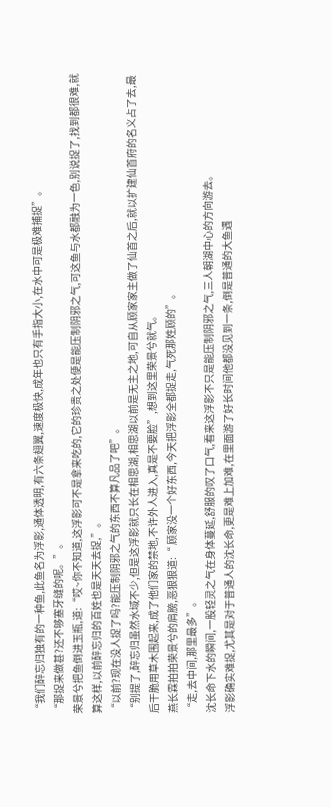“我们醉忘归独有的一种鱼,此鱼名为浮影,通体透明,有六条翅翼,速度极快,成年也只有手指大小,在水中可是极难捕捉”。
“那捉来做甚?还不够塞牙缝的呢。”。
荣景兮把鱼倒进玉瓶,道:“哎~你不知道,这浮影可不是拿来吃的,它的珍贵之处便是能压制阴邪之气,可这鱼与水都融为一色,别说捉了,找到都很难,就算这样,以前醉忘归的百姓也是天天去捉,”。
“以前?现在没人捉了吗?能压制阴邪之气的东西不算凡品了吧”。
“别提了,醉忘归虽然水域不少,但是这浮影就只长在相思湖,相思湖以前是无主之地,可自从顾家家主做了仙首之后,就以扩建仙首府的名义占了去,最后干脆用草木围起来,成了他们家的禁地,不许外人进入,真是不要脸”,想到这里荣景兮就气。
燕长霖拍拍荣景兮的肩膀,恶狠狠道:“ 顾家没一个好东西,今天把浮影全都捉走,气死那姓顾的”。
“走,去中间,那里最多”。
沈长命下水的瞬间,一股轻灵之气在身体蔓延,舒服的叹了口气,看来这浮影不只是能压制阴邪之气,三人朝湖中心的方向游去。
浮影确实难捉,尤其是对于普通人的沈长命,更是难上加难,在里面游了好长时间他都没见到一条,倒是普通的大鱼遇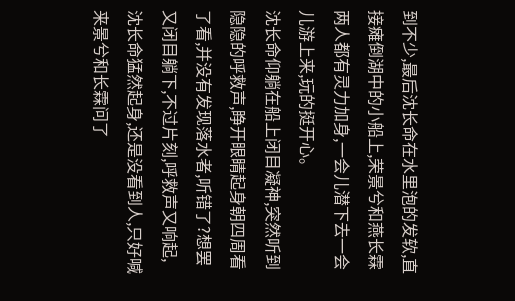到不少,最后沈长命在水里泡的发软,直接瘫倒湖中的小船上,荣景兮和燕长霖两人都有灵力加身,一会儿潜下去一会儿游上来,玩的挺开心。
沈长命仰躺在船上闭目凝神,突然听到隐隐的呼救声,睁开眼睛起身朝四周看了看,并没有发现落水者,听错了?想罢又闭目躺下,不过片刻,呼救声又响起,沈长命猛然起身,还是没看到人,只好喊来景兮和长霖问了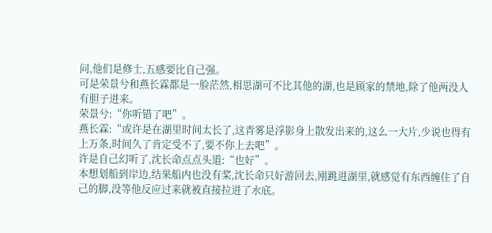问,他们是修士,五感要比自己强。
可是荣景兮和燕长霖都是一脸茫然,相思湖可不比其他的湖,也是顾家的禁地,除了他两没人有胆子进来。
荣景兮:“你听错了吧”。
燕长霖:“或许是在湖里时间太长了,这青雾是浮影身上散发出来的,这么一大片,少说也得有上万条,时间久了肯定受不了,要不你上去吧”。
许是自己幻听了,沈长命点点头道:“也好”。
本想划船到岸边,结果船内也没有桨,沈长命只好游回去,刚跳进湖里,就感觉有东西缠住了自己的脚,没等他反应过来就被直接拉进了水底。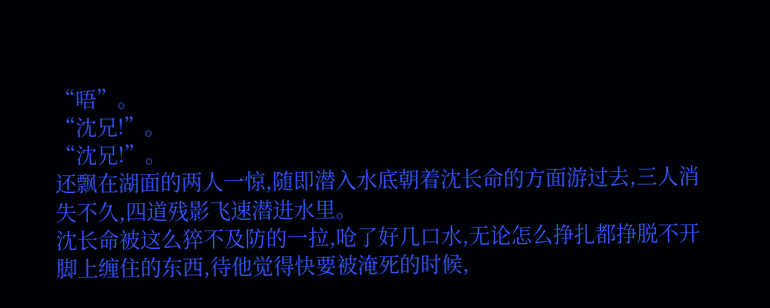“唔”。
“沈兄!”。
“沈兄!”。
还飘在湖面的两人一惊,随即潜入水底朝着沈长命的方面游过去,三人消失不久,四道残影飞速潜进水里。
沈长命被这么猝不及防的一拉,呛了好几口水,无论怎么挣扎都挣脱不开脚上缠住的东西,待他觉得快要被淹死的时候,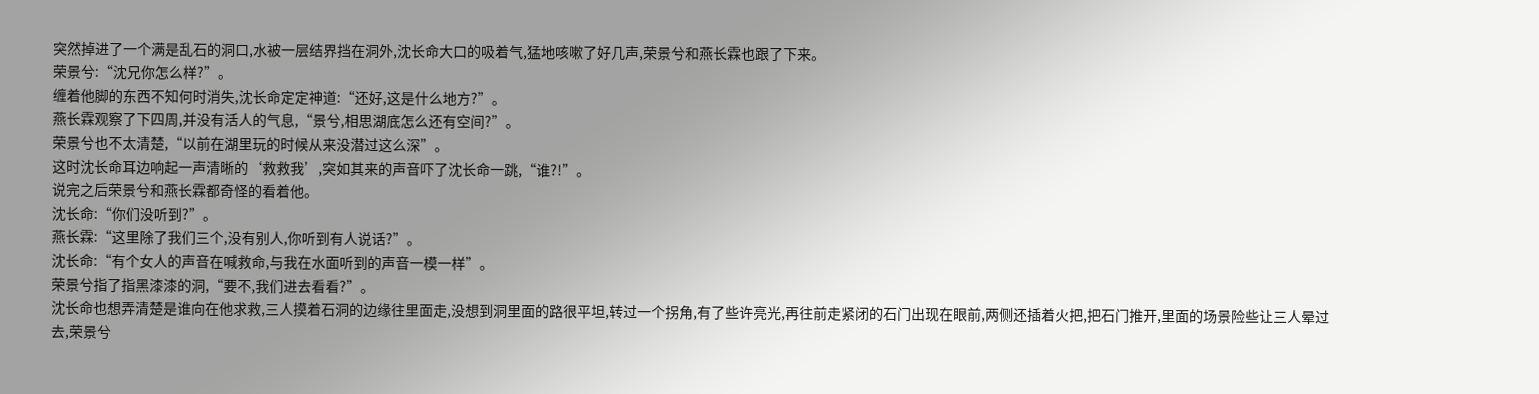突然掉进了一个满是乱石的洞口,水被一层结界挡在洞外,沈长命大口的吸着气,猛地咳嗽了好几声,荣景兮和燕长霖也跟了下来。
荣景兮:“沈兄你怎么样?”。
缠着他脚的东西不知何时消失,沈长命定定神道:“还好,这是什么地方?”。
燕长霖观察了下四周,并没有活人的气息,“景兮,相思湖底怎么还有空间?”。
荣景兮也不太清楚,“以前在湖里玩的时候从来没潜过这么深”。
这时沈长命耳边响起一声清晰的‘救救我’,突如其来的声音吓了沈长命一跳,“谁?!”。
说完之后荣景兮和燕长霖都奇怪的看着他。
沈长命:“你们没听到?”。
燕长霖:“这里除了我们三个,没有别人,你听到有人说话?”。
沈长命:“有个女人的声音在喊救命,与我在水面听到的声音一模一样”。
荣景兮指了指黑漆漆的洞,“要不,我们进去看看?”。
沈长命也想弄清楚是谁向在他求救,三人摸着石洞的边缘往里面走,没想到洞里面的路很平坦,转过一个拐角,有了些许亮光,再往前走紧闭的石门出现在眼前,两侧还插着火把,把石门推开,里面的场景险些让三人晕过去,荣景兮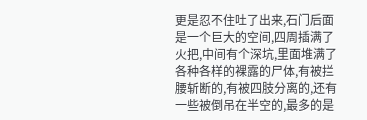更是忍不住吐了出来,石门后面是一个巨大的空间,四周插满了火把,中间有个深坑,里面堆满了各种各样的裸露的尸体,有被拦腰斩断的,有被四肢分离的,还有一些被倒吊在半空的,最多的是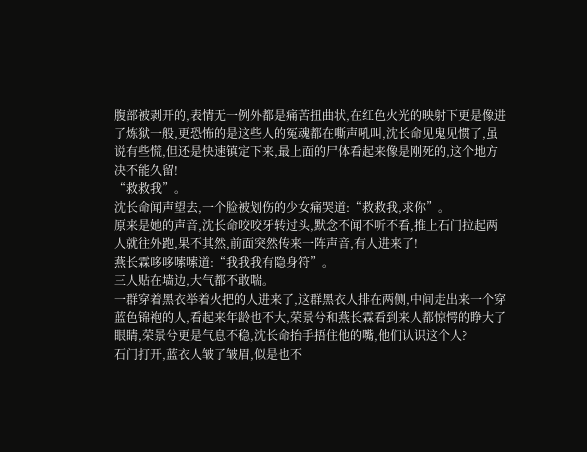腹部被剥开的,表情无一例外都是痛苦扭曲状,在红色火光的映射下更是像进了炼狱一般,更恐怖的是这些人的冤魂都在嘶声吼叫,沈长命见鬼见惯了,虽说有些慌,但还是快速镇定下来,最上面的尸体看起来像是刚死的,这个地方决不能久留!
“救救我”。
沈长命闻声望去,一个脸被划伤的少女痛哭道:“救救我,求你”。
原来是她的声音,沈长命咬咬牙转过头,默念不闻不听不看,推上石门拉起两人就往外跑,果不其然,前面突然传来一阵声音,有人进来了!
燕长霖哆哆嗦嗦道:“我我我有隐身符”。
三人贴在墙边,大气都不敢喘。
一群穿着黑衣举着火把的人进来了,这群黑衣人排在两侧,中间走出来一个穿蓝色锦袍的人,看起来年龄也不大,荣景兮和燕长霖看到来人都惊愕的睁大了眼睛,荣景兮更是气息不稳,沈长命抬手捂住他的嘴,他们认识这个人?
石门打开,蓝衣人皱了皱眉,似是也不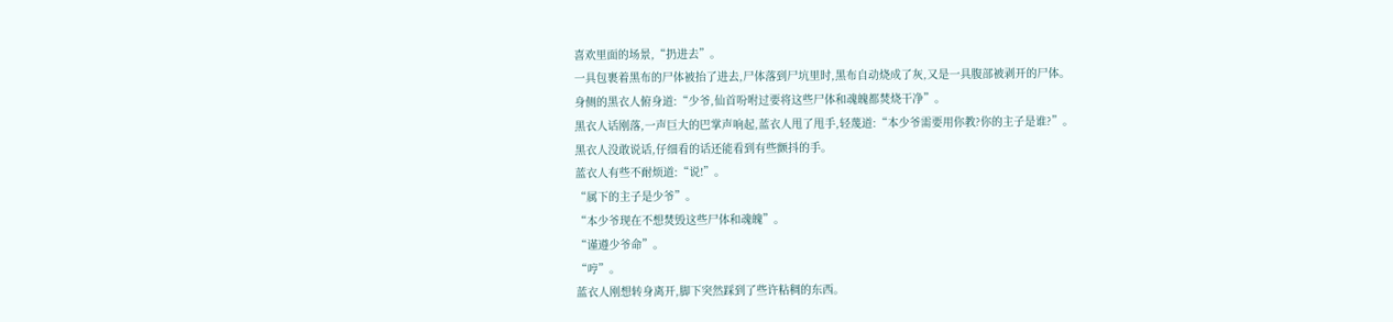喜欢里面的场景,“扔进去”。
一具包裹着黑布的尸体被抬了进去,尸体落到尸坑里时,黑布自动烧成了灰,又是一具腹部被剥开的尸体。
身侧的黑衣人俯身道:“少爷,仙首吩咐过要将这些尸体和魂魄都焚烧干净”。
黑衣人话刚落,一声巨大的巴掌声响起,蓝衣人甩了甩手,轻蔑道:“本少爷需要用你教?你的主子是谁?”。
黑衣人没敢说话,仔细看的话还能看到有些颤抖的手。
蓝衣人有些不耐烦道:“说!”。
“属下的主子是少爷”。
“本少爷现在不想焚毁这些尸体和魂魄”。
“谨遵少爷命”。
“哼”。
蓝衣人刚想转身离开,脚下突然踩到了些许粘稠的东西。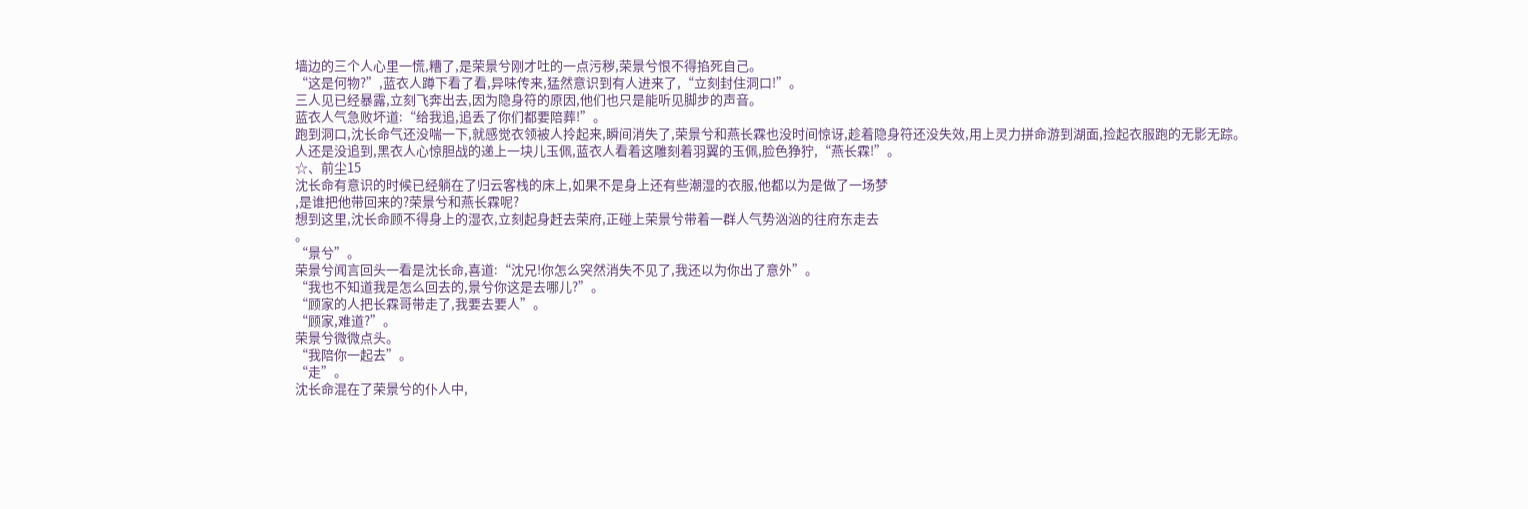墙边的三个人心里一慌,糟了,是荣景兮刚才吐的一点污秽,荣景兮恨不得掐死自己。
“这是何物?”,蓝衣人蹲下看了看,异味传来,猛然意识到有人进来了,“立刻封住洞口!”。
三人见已经暴露,立刻飞奔出去,因为隐身符的原因,他们也只是能听见脚步的声音。
蓝衣人气急败坏道:“给我追,追丢了你们都要陪葬!”。
跑到洞口,沈长命气还没喘一下,就感觉衣领被人拎起来,瞬间消失了,荣景兮和燕长霖也没时间惊讶,趁着隐身符还没失效,用上灵力拼命游到湖面,捡起衣服跑的无影无踪。
人还是没追到,黑衣人心惊胆战的递上一块儿玉佩,蓝衣人看着这雕刻着羽翼的玉佩,脸色狰狞,“燕长霖!”。
☆、前尘15
沈长命有意识的时候已经躺在了归云客栈的床上,如果不是身上还有些潮湿的衣服,他都以为是做了一场梦
,是谁把他带回来的?荣景兮和燕长霖呢?
想到这里,沈长命顾不得身上的湿衣,立刻起身赶去荣府,正碰上荣景兮带着一群人气势汹汹的往府东走去
。
“景兮”。
荣景兮闻言回头一看是沈长命,喜道:“沈兄!你怎么突然消失不见了,我还以为你出了意外”。
“我也不知道我是怎么回去的,景兮你这是去哪儿?”。
“顾家的人把长霖哥带走了,我要去要人”。
“顾家,难道?”。
荣景兮微微点头。
“我陪你一起去”。
“走”。
沈长命混在了荣景兮的仆人中,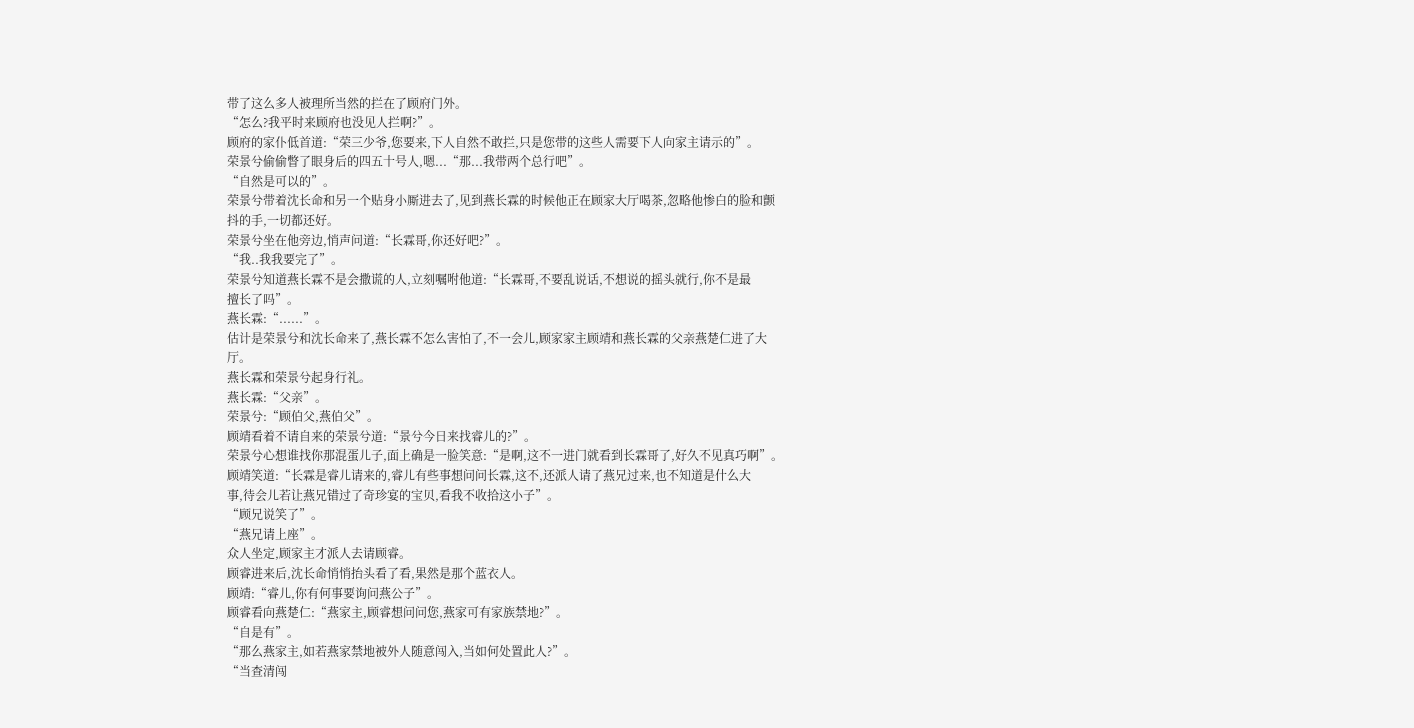带了这么多人被理所当然的拦在了顾府门外。
“怎么?我平时来顾府也没见人拦啊?”。
顾府的家仆低首道:“荣三少爷,您要来,下人自然不敢拦,只是您带的这些人需要下人向家主请示的”。
荣景兮偷偷瞥了眼身后的四五十号人,嗯...“那...我带两个总行吧”。
“自然是可以的”。
荣景兮带着沈长命和另一个贴身小厮进去了,见到燕长霖的时候他正在顾家大厅喝茶,忽略他惨白的脸和颤
抖的手,一切都还好。
荣景兮坐在他旁边,悄声问道:“长霖哥,你还好吧?”。
“我..我我要完了”。
荣景兮知道燕长霖不是会撒谎的人,立刻嘱咐他道:“长霖哥,不要乱说话,不想说的摇头就行,你不是最
擅长了吗”。
燕长霖:“......”。
估计是荣景兮和沈长命来了,燕长霖不怎么害怕了,不一会儿,顾家家主顾靖和燕长霖的父亲燕楚仁进了大
厅。
燕长霖和荣景兮起身行礼。
燕长霖:“父亲”。
荣景兮:“顾伯父,燕伯父”。
顾靖看着不请自来的荣景兮道:“景兮今日来找睿儿的?”。
荣景兮心想谁找你那混蛋儿子,面上确是一脸笑意:“是啊,这不一进门就看到长霖哥了,好久不见真巧啊”。
顾靖笑道:“长霖是睿儿请来的,睿儿有些事想问问长霖,这不,还派人请了燕兄过来,也不知道是什么大
事,待会儿若让燕兄错过了奇珍宴的宝贝,看我不收拾这小子”。
“顾兄说笑了”。
“燕兄请上座”。
众人坐定,顾家主才派人去请顾睿。
顾睿进来后,沈长命悄悄抬头看了看,果然是那个蓝衣人。
顾靖:“睿儿,你有何事要询问燕公子”。
顾睿看向燕楚仁:“燕家主,顾睿想问问您,燕家可有家族禁地?”。
“自是有”。
“那么燕家主,如若燕家禁地被外人随意闯入,当如何处置此人?”。
“当查清闯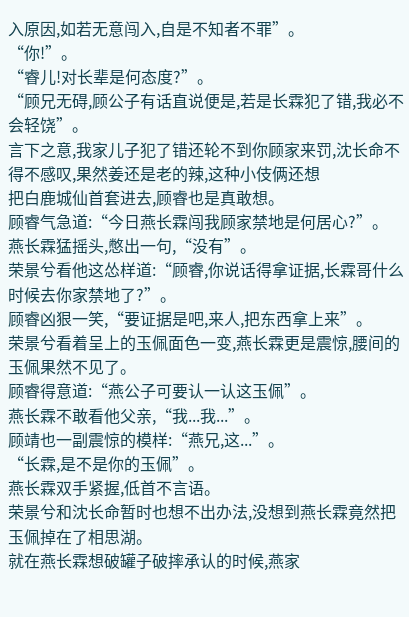入原因,如若无意闯入,自是不知者不罪”。
“你!”。
“睿儿!对长辈是何态度?”。
“顾兄无碍,顾公子有话直说便是,若是长霖犯了错,我必不会轻饶”。
言下之意,我家儿子犯了错还轮不到你顾家来罚,沈长命不得不感叹,果然姜还是老的辣,这种小伎俩还想
把白鹿城仙首套进去,顾睿也是真敢想。
顾睿气急道:“今日燕长霖闯我顾家禁地是何居心?”。
燕长霖猛摇头,憋出一句,“没有”。
荣景兮看他这怂样道:“顾睿,你说话得拿证据,长霖哥什么时候去你家禁地了?”。
顾睿凶狠一笑,“要证据是吧,来人,把东西拿上来”。
荣景兮看着呈上的玉佩面色一变,燕长霖更是震惊,腰间的玉佩果然不见了。
顾睿得意道:“燕公子可要认一认这玉佩”。
燕长霖不敢看他父亲,“我...我...”。
顾靖也一副震惊的模样:“燕兄,这...”。
“长霖,是不是你的玉佩”。
燕长霖双手紧握,低首不言语。
荣景兮和沈长命暂时也想不出办法,没想到燕长霖竟然把玉佩掉在了相思湖。
就在燕长霖想破罐子破摔承认的时候,燕家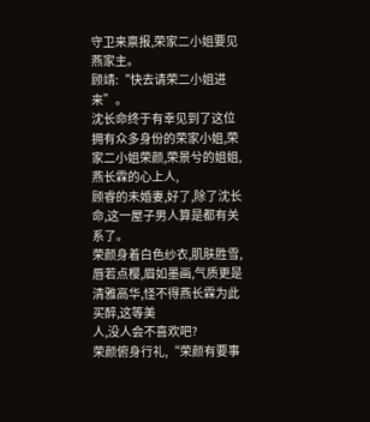守卫来禀报,荣家二小姐要见燕家主。
顾靖:“快去请荣二小姐进来”。
沈长命终于有幸见到了这位拥有众多身份的荣家小姐,荣家二小姐荣颜,荣景兮的姐姐,燕长霖的心上人,
顾睿的未婚妻,好了,除了沈长命,这一屋子男人算是都有关系了。
荣颜身着白色纱衣,肌肤胜雪,唇若点樱,眉如墨画,气质更是清雅高华,怪不得燕长霖为此买醉,这等美
人,没人会不喜欢吧?
荣颜俯身行礼,“荣颜有要事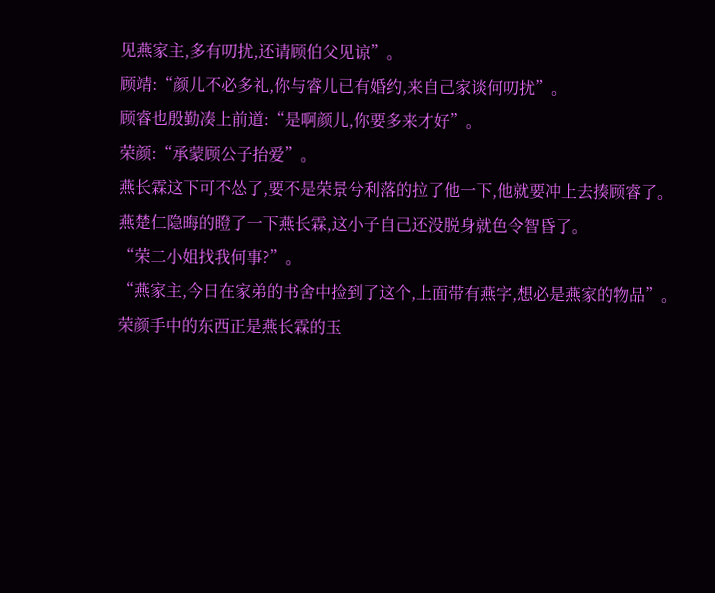见燕家主,多有叨扰,还请顾伯父见谅”。
顾靖:“颜儿不必多礼,你与睿儿已有婚约,来自己家谈何叨扰”。
顾睿也殷勤凑上前道:“是啊颜儿,你要多来才好”。
荣颜:“承蒙顾公子抬爱”。
燕长霖这下可不怂了,要不是荣景兮利落的拉了他一下,他就要冲上去揍顾睿了。
燕楚仁隐晦的瞪了一下燕长霖,这小子自己还没脱身就色令智昏了。
“荣二小姐找我何事?”。
“燕家主,今日在家弟的书舍中捡到了这个,上面带有燕字,想必是燕家的物品”。
荣颜手中的东西正是燕长霖的玉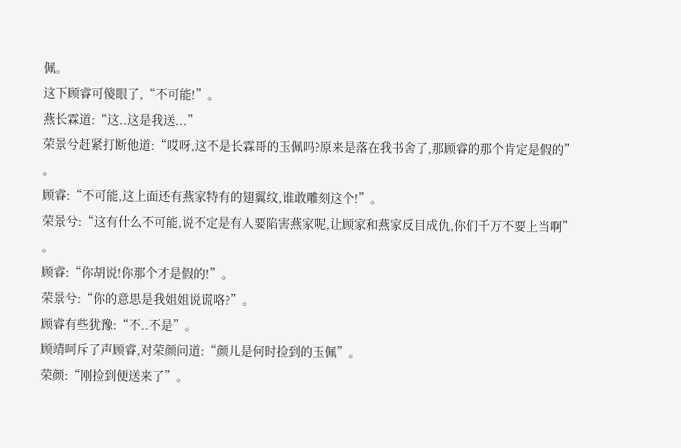佩。
这下顾睿可傻眼了,“不可能!”。
燕长霖道:“这..这是我送...”
荣景兮赶紧打断他道:“哎呀,这不是长霖哥的玉佩吗?原来是落在我书舍了,那顾睿的那个肯定是假的”
。
顾睿:“不可能,这上面还有燕家特有的翅翼纹,谁敢雕刻这个!”。
荣景兮:“这有什么不可能,说不定是有人要陷害燕家呢,让顾家和燕家反目成仇,你们千万不要上当啊”
。
顾睿:“你胡说!你那个才是假的!”。
荣景兮:“你的意思是我姐姐说谎咯?”。
顾睿有些犹豫:“不..不是”。
顾靖呵斥了声顾睿,对荣颜问道:“颜儿是何时捡到的玉佩”。
荣颜:“刚捡到便送来了”。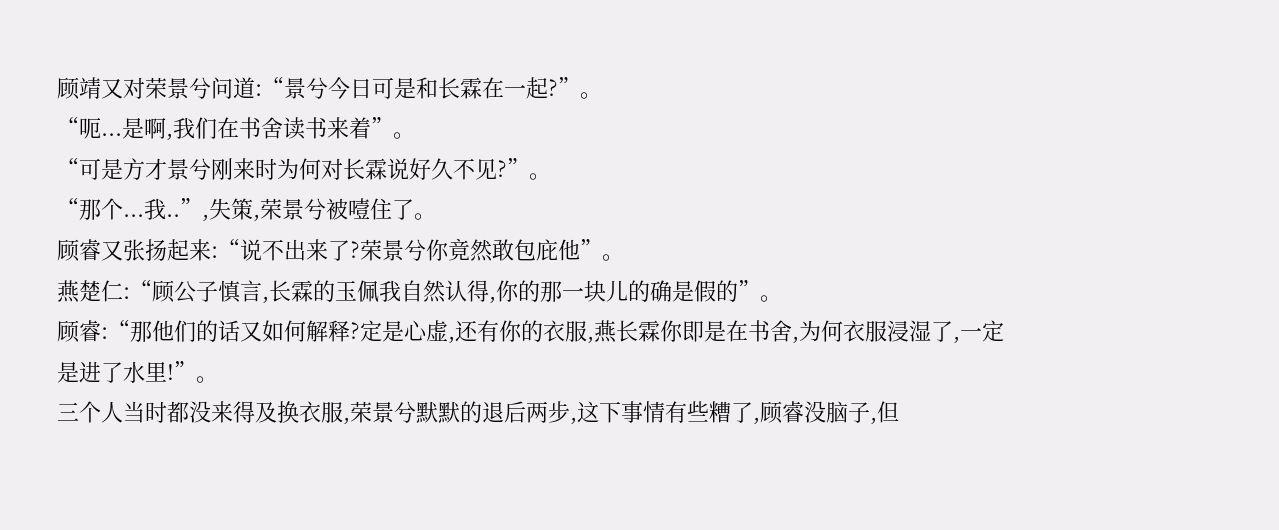顾靖又对荣景兮问道:“景兮今日可是和长霖在一起?”。
“呃...是啊,我们在书舍读书来着”。
“可是方才景兮刚来时为何对长霖说好久不见?”。
“那个...我..”,失策,荣景兮被噎住了。
顾睿又张扬起来:“说不出来了?荣景兮你竟然敢包庇他”。
燕楚仁:“顾公子慎言,长霖的玉佩我自然认得,你的那一块儿的确是假的”。
顾睿:“那他们的话又如何解释?定是心虚,还有你的衣服,燕长霖你即是在书舍,为何衣服浸湿了,一定
是进了水里!”。
三个人当时都没来得及换衣服,荣景兮默默的退后两步,这下事情有些糟了,顾睿没脑子,但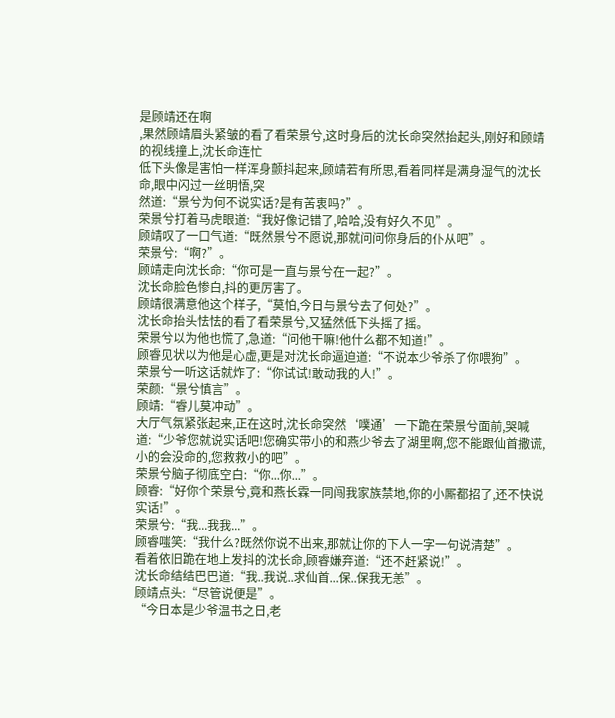是顾靖还在啊
,果然顾靖眉头紧皱的看了看荣景兮,这时身后的沈长命突然抬起头,刚好和顾靖的视线撞上,沈长命连忙
低下头像是害怕一样浑身颤抖起来,顾靖若有所思,看着同样是满身湿气的沈长命,眼中闪过一丝明悟,突
然道:“景兮为何不说实话?是有苦衷吗?”。
荣景兮打着马虎眼道:“我好像记错了,哈哈,没有好久不见”。
顾靖叹了一口气道:“既然景兮不愿说,那就问问你身后的仆从吧”。
荣景兮:“啊?”。
顾靖走向沈长命:“你可是一直与景兮在一起?”。
沈长命脸色惨白,抖的更厉害了。
顾靖很满意他这个样子,“莫怕,今日与景兮去了何处?”。
沈长命抬头怯怯的看了看荣景兮,又猛然低下头摇了摇。
荣景兮以为他也慌了,急道:“问他干嘛!他什么都不知道!”。
顾睿见状以为他是心虚,更是对沈长命逼迫道:“不说本少爷杀了你喂狗”。
荣景兮一听这话就炸了:“你试试!敢动我的人!”。
荣颜:“景兮慎言”。
顾靖:“睿儿莫冲动”。
大厅气氛紧张起来,正在这时,沈长命突然‘噗通’一下跪在荣景兮面前,哭喊道:“少爷您就说实话吧!您确实带小的和燕少爷去了湖里啊,您不能跟仙首撒谎,小的会没命的,您救救小的吧”。
荣景兮脑子彻底空白:“你...你...”。
顾睿:“好你个荣景兮,竟和燕长霖一同闯我家族禁地,你的小厮都招了,还不快说实话!”。
荣景兮:“我...我我...”。
顾睿嗤笑:“我什么?既然你说不出来,那就让你的下人一字一句说清楚”。
看着依旧跪在地上发抖的沈长命,顾睿嫌弃道:“还不赶紧说!”。
沈长命结结巴巴道:“我..我说..求仙首...保..保我无恙”。
顾靖点头:“尽管说便是”。
“今日本是少爷温书之日,老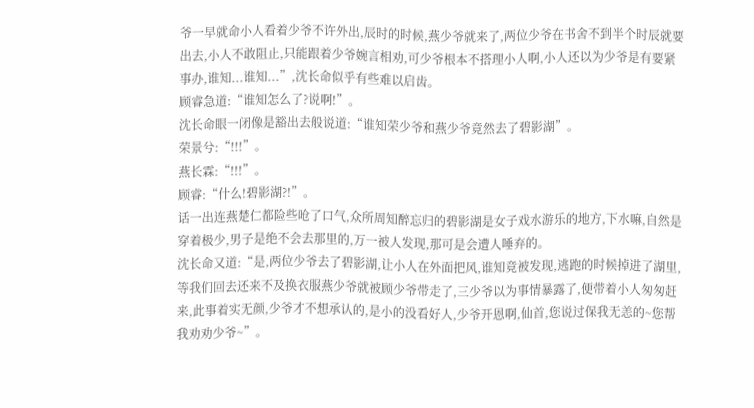爷一早就命小人看着少爷不许外出,辰时的时候,燕少爷就来了,两位少爷在书舍不到半个时辰就要出去,小人不敢阻止,只能跟着少爷婉言相劝,可少爷根本不搭理小人啊,小人还以为少爷是有要紧事办,谁知...谁知...”,沈长命似乎有些难以启齿。
顾睿急道:“谁知怎么了?说啊!”。
沈长命眼一闭像是豁出去般说道:“谁知荣少爷和燕少爷竟然去了碧影湖”。
荣景兮:“!!!”。
燕长霖:“!!!”。
顾睿:“什么!碧影湖?!”。
话一出连燕楚仁都险些呛了口气,众所周知醉忘归的碧影湖是女子戏水游乐的地方,下水嘛,自然是穿着极少,男子是绝不会去那里的,万一被人发现,那可是会遭人唾弃的。
沈长命又道:“是,两位少爷去了碧影湖,让小人在外面把风,谁知竟被发现,逃跑的时候掉进了湖里,等我们回去还来不及换衣服燕少爷就被顾少爷带走了,三少爷以为事情暴露了,便带着小人匆匆赶来,此事着实无颜,少爷才不想承认的,是小的没看好人,少爷开恩啊,仙首,您说过保我无恙的~您帮我劝劝少爷~”。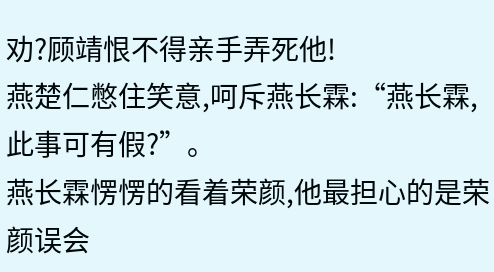劝?顾靖恨不得亲手弄死他!
燕楚仁憋住笑意,呵斥燕长霖:“燕长霖,此事可有假?”。
燕长霖愣愣的看着荣颜,他最担心的是荣颜误会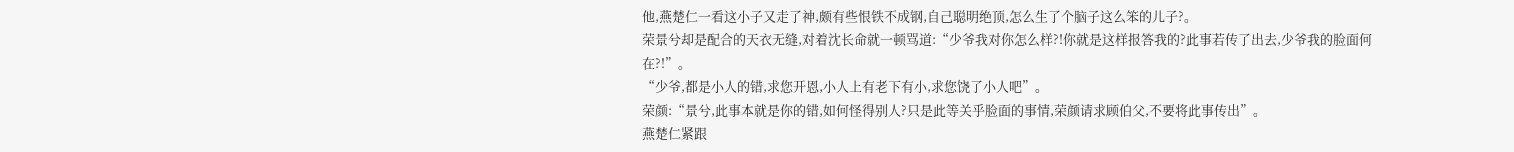他,燕楚仁一看这小子又走了神,颇有些恨铁不成钢,自己聪明绝顶,怎么生了个脑子这么笨的儿子?。
荣景兮却是配合的天衣无缝,对着沈长命就一顿骂道:“少爷我对你怎么样?!你就是这样报答我的?此事若传了出去,少爷我的脸面何在?!”。
“少爷,都是小人的错,求您开恩,小人上有老下有小,求您饶了小人吧”。
荣颜:“景兮,此事本就是你的错,如何怪得别人?只是此等关乎脸面的事情,荣颜请求顾伯父,不要将此事传出”。
燕楚仁紧跟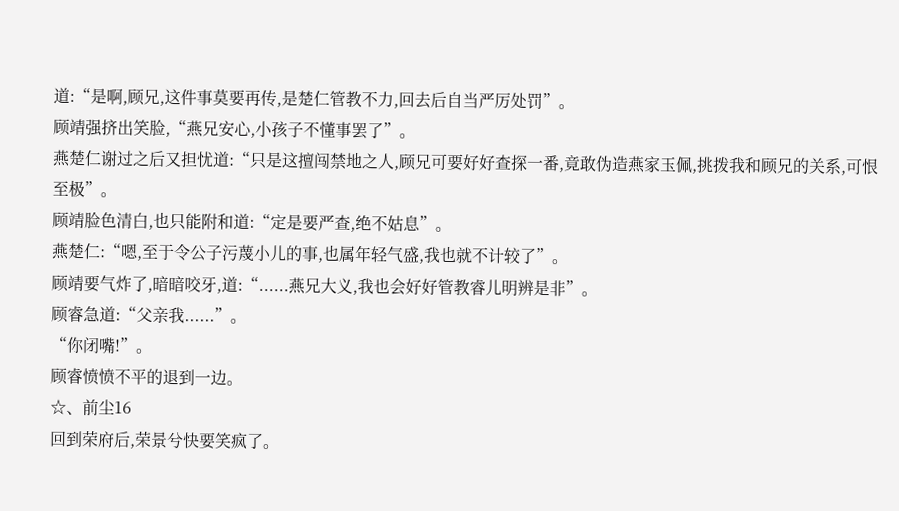道:“是啊,顾兄,这件事莫要再传,是楚仁管教不力,回去后自当严厉处罚”。
顾靖强挤出笑脸,“燕兄安心,小孩子不懂事罢了”。
燕楚仁谢过之后又担忧道:“只是这擅闯禁地之人,顾兄可要好好查探一番,竟敢伪造燕家玉佩,挑拨我和顾兄的关系,可恨至极”。
顾靖脸色清白,也只能附和道:“定是要严查,绝不姑息”。
燕楚仁:“嗯,至于令公子污蔑小儿的事,也属年轻气盛,我也就不计较了”。
顾靖要气炸了,暗暗咬牙,道:“......燕兄大义,我也会好好管教睿儿明辨是非”。
顾睿急道:“父亲我......”。
“你闭嘴!”。
顾睿愤愤不平的退到一边。
☆、前尘16
回到荣府后,荣景兮快要笑疯了。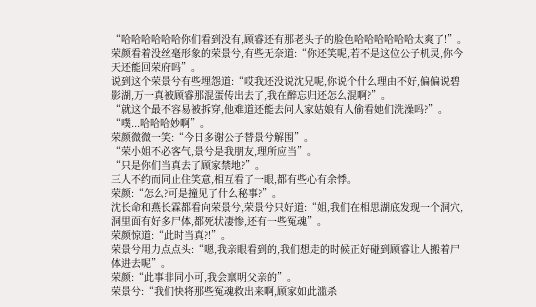“哈哈哈哈哈哈你们看到没有,顾睿还有那老头子的脸色哈哈哈哈哈哈太爽了!”。
荣颜看着没丝毫形象的荣景兮,有些无奈道:“你还笑呢,若不是这位公子机灵,你今天还能回荣府吗”。
说到这个荣景兮有些埋怨道:“哎我还没说沈兄呢,你说个什么理由不好,偏偏说碧影湖,万一真被顾睿那混蛋传出去了,我在醉忘归还怎么混啊?”。
“就这个最不容易被拆穿,他难道还能去问人家姑娘有人偷看她们洗澡吗?”。
“噗...哈哈哈妙啊”。
荣颜微微一笑:“今日多谢公子替景兮解围”。
“荣小姐不必客气,景兮是我朋友,理所应当”。
“只是你们当真去了顾家禁地?”。
三人不约而同止住笑意,相互看了一眼,都有些心有余悸。
荣颜:“怎么?可是撞见了什么秘事?”。
沈长命和燕长霖都看向荣景兮,荣景兮只好道:“姐,我们在相思湖底发现一个洞穴,洞里面有好多尸体,都死状凄惨,还有一些冤魂”。
荣颜惊道:“此时当真?!”。
荣景兮用力点点头:“嗯,我亲眼看到的,我们想走的时候正好碰到顾睿让人搬着尸体进去呢”。
荣颜:“此事非同小可,我会禀明父亲的”。
荣景兮:“我们快将那些冤魂救出来啊,顾家如此滥杀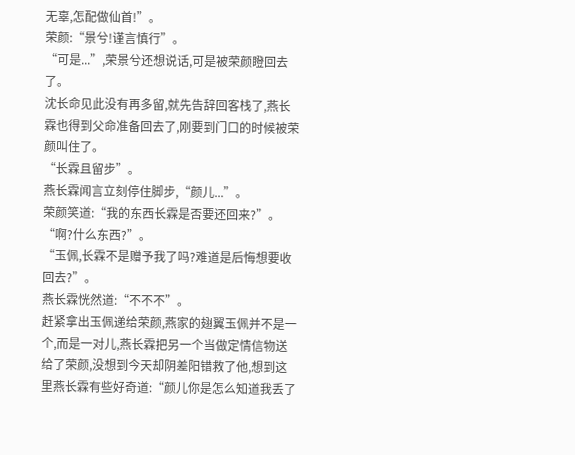无辜,怎配做仙首!”。
荣颜:“景兮!谨言慎行”。
“可是...”,荣景兮还想说话,可是被荣颜瞪回去了。
沈长命见此没有再多留,就先告辞回客栈了,燕长霖也得到父命准备回去了,刚要到门口的时候被荣颜叫住了。
“长霖且留步”。
燕长霖闻言立刻停住脚步,“颜儿...”。
荣颜笑道:“我的东西长霖是否要还回来?”。
“啊?什么东西?”。
“玉佩,长霖不是赠予我了吗?难道是后悔想要收回去?”。
燕长霖恍然道:“不不不”。
赶紧拿出玉佩递给荣颜,燕家的翅翼玉佩并不是一个,而是一对儿,燕长霖把另一个当做定情信物送给了荣颜,没想到今天却阴差阳错救了他,想到这里燕长霖有些好奇道:“颜儿你是怎么知道我丢了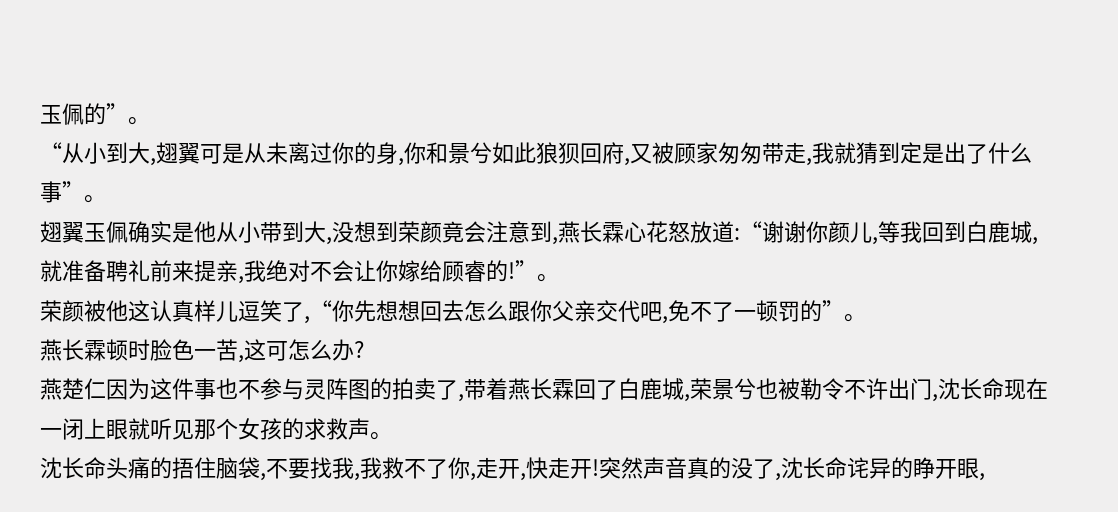玉佩的”。
“从小到大,翅翼可是从未离过你的身,你和景兮如此狼狈回府,又被顾家匆匆带走,我就猜到定是出了什么事”。
翅翼玉佩确实是他从小带到大,没想到荣颜竟会注意到,燕长霖心花怒放道:“谢谢你颜儿,等我回到白鹿城,就准备聘礼前来提亲,我绝对不会让你嫁给顾睿的!”。
荣颜被他这认真样儿逗笑了,“你先想想回去怎么跟你父亲交代吧,免不了一顿罚的”。
燕长霖顿时脸色一苦,这可怎么办?
燕楚仁因为这件事也不参与灵阵图的拍卖了,带着燕长霖回了白鹿城,荣景兮也被勒令不许出门,沈长命现在一闭上眼就听见那个女孩的求救声。
沈长命头痛的捂住脑袋,不要找我,我救不了你,走开,快走开!突然声音真的没了,沈长命诧异的睁开眼,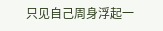只见自己周身浮起一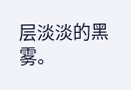层淡淡的黑雾。